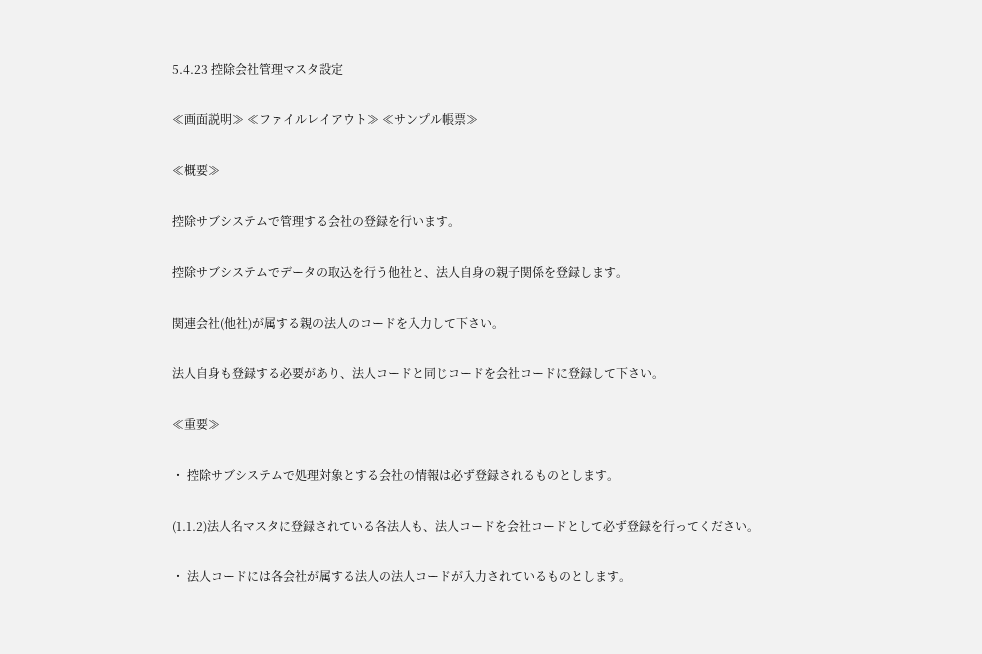5.4.23 控除会社管理マスタ設定

≪画面説明≫ ≪ファイルレイアウト≫ ≪サンプル帳票≫

≪概要≫

控除サブシステムで管理する会社の登録を行います。

控除サブシステムでデータの取込を行う他社と、法人自身の親子関係を登録します。

関連会社(他社)が属する親の法人のコードを入力して下さい。

法人自身も登録する必要があり、法人コードと同じコードを会社コードに登録して下さい。

≪重要≫

・ 控除サブシステムで処理対象とする会社の情報は必ず登録されるものとします。

(1.1.2)法人名マスタに登録されている各法人も、法人コードを会社コードとして必ず登録を行ってください。

・ 法人コードには各会社が属する法人の法人コードが入力されているものとします。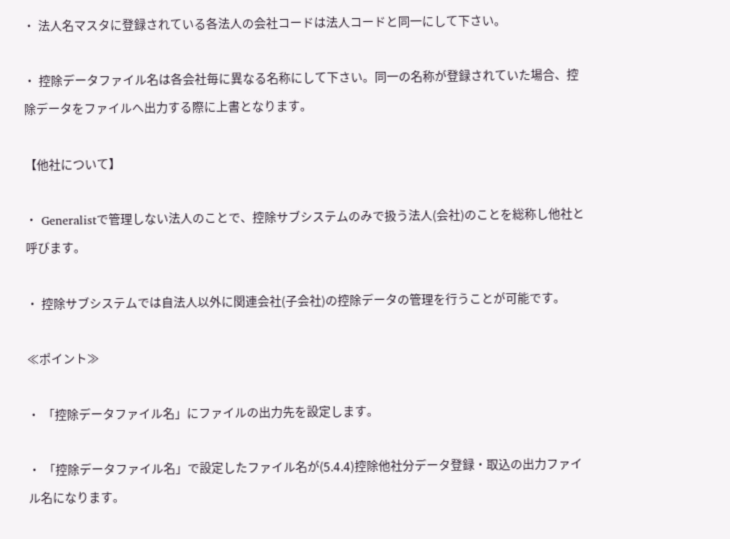・ 法人名マスタに登録されている各法人の会社コードは法人コードと同一にして下さい。

・ 控除データファイル名は各会社毎に異なる名称にして下さい。同一の名称が登録されていた場合、控除データをファイルへ出力する際に上書となります。

【他社について】

・ Generalistで管理しない法人のことで、控除サブシステムのみで扱う法人(会社)のことを総称し他社と呼びます。

・ 控除サブシステムでは自法人以外に関連会社(子会社)の控除データの管理を行うことが可能です。

≪ポイント≫

・ 「控除データファイル名」にファイルの出力先を設定します。

・ 「控除データファイル名」で設定したファイル名が(5.4.4)控除他社分データ登録・取込の出力ファイル名になります。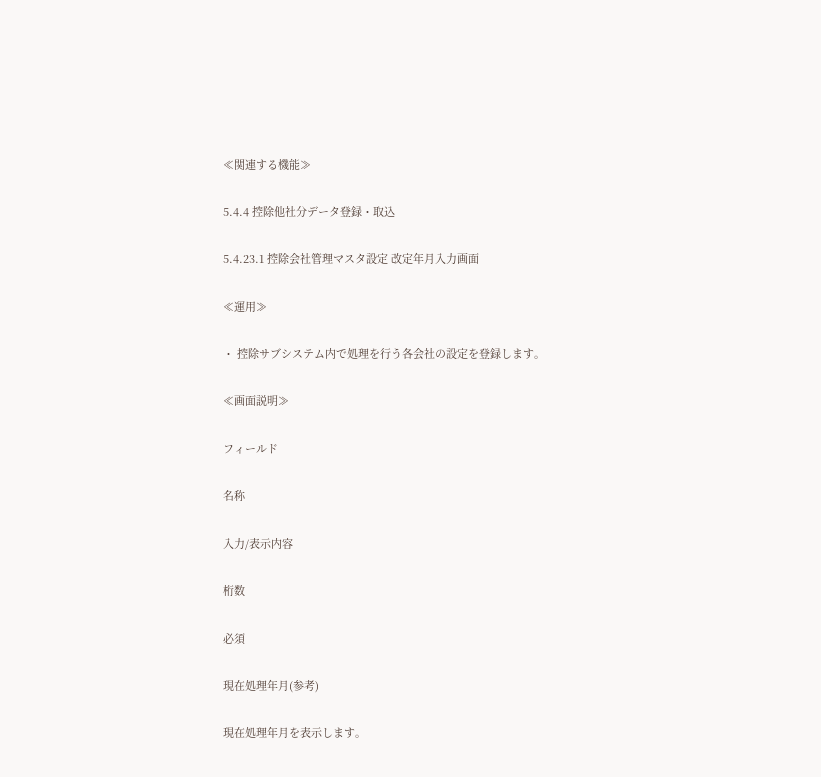≪関連する機能≫

5.4.4 控除他社分データ登録・取込

5.4.23.1 控除会社管理マスタ設定 改定年月入力画面

≪運用≫

・ 控除サブシステム内で処理を行う各会社の設定を登録します。

≪画面説明≫

フィールド

名称

入力/表示内容

桁数

必須

現在処理年月(参考)

現在処理年月を表示します。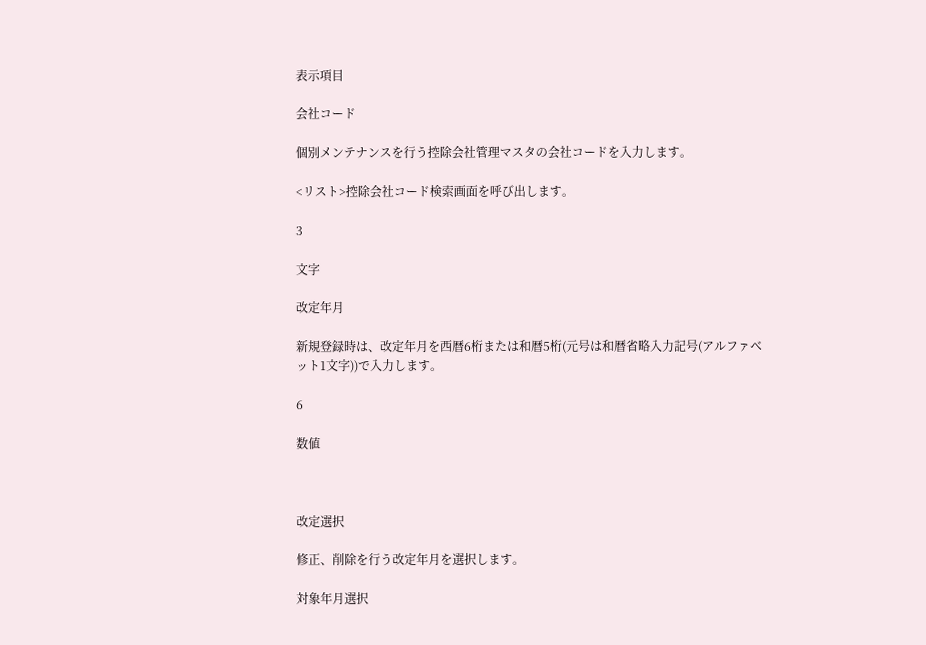表示項目

会社コード

個別メンテナンスを行う控除会社管理マスタの会社コードを入力します。

<リスト>控除会社コード検索画面を呼び出します。

3

文字

改定年月

新規登録時は、改定年月を西暦6桁または和暦5桁(元号は和暦省略入力記号(アルファベット1文字))で入力します。

6

数値



改定選択

修正、削除を行う改定年月を選択します。

対象年月選択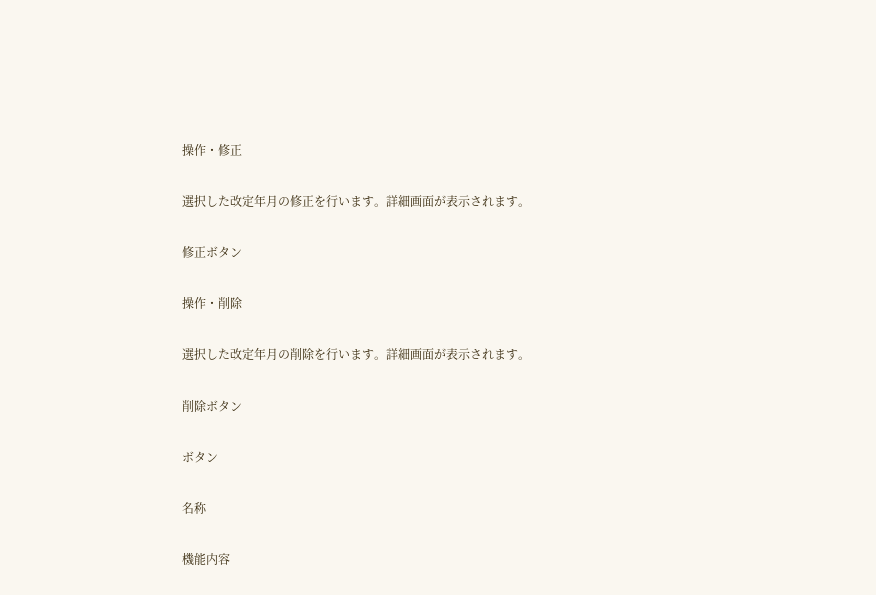操作・修正

選択した改定年月の修正を行います。詳細画面が表示されます。

修正ボタン

操作・削除

選択した改定年月の削除を行います。詳細画面が表示されます。

削除ボタン

ボタン

名称

機能内容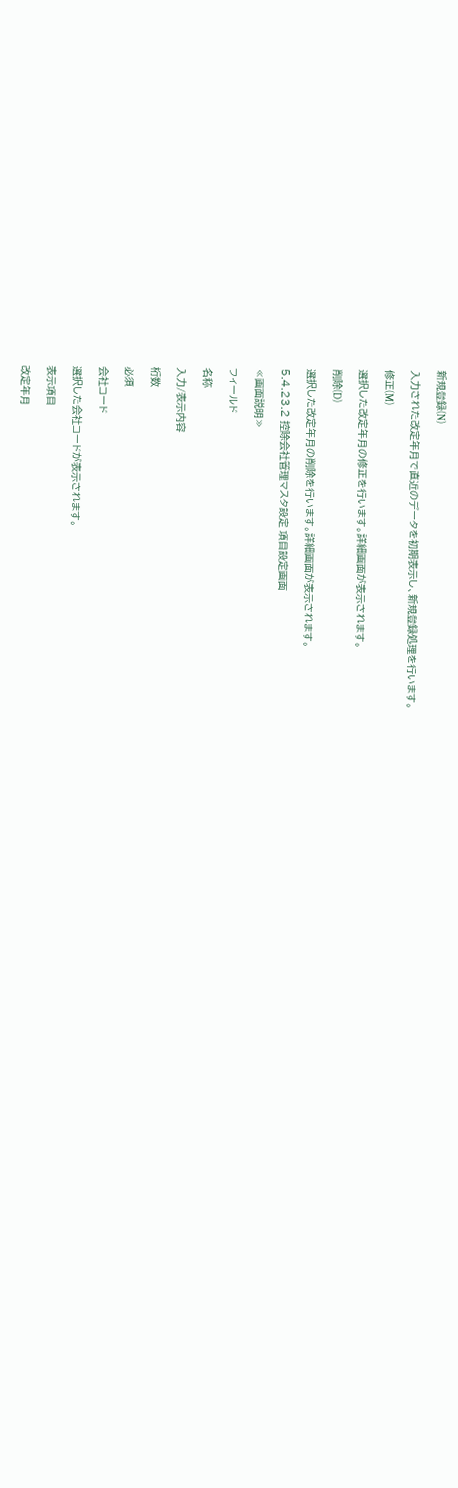新規登録(N)

入力された改定年月で直近のデータを初期表示し、新規登録処理を行います。

修正(M)

選択した改定年月の修正を行います。詳細画面が表示されます。

削除(D)

選択した改定年月の削除を行います。詳細画面が表示されます。

5.4.23.2 控除会社管理マスタ設定 項目設定画面

≪画面説明≫

フィールド

名称

入力/表示内容

桁数

必須

会社コード

選択した会社コードが表示されます。

表示項目

改定年月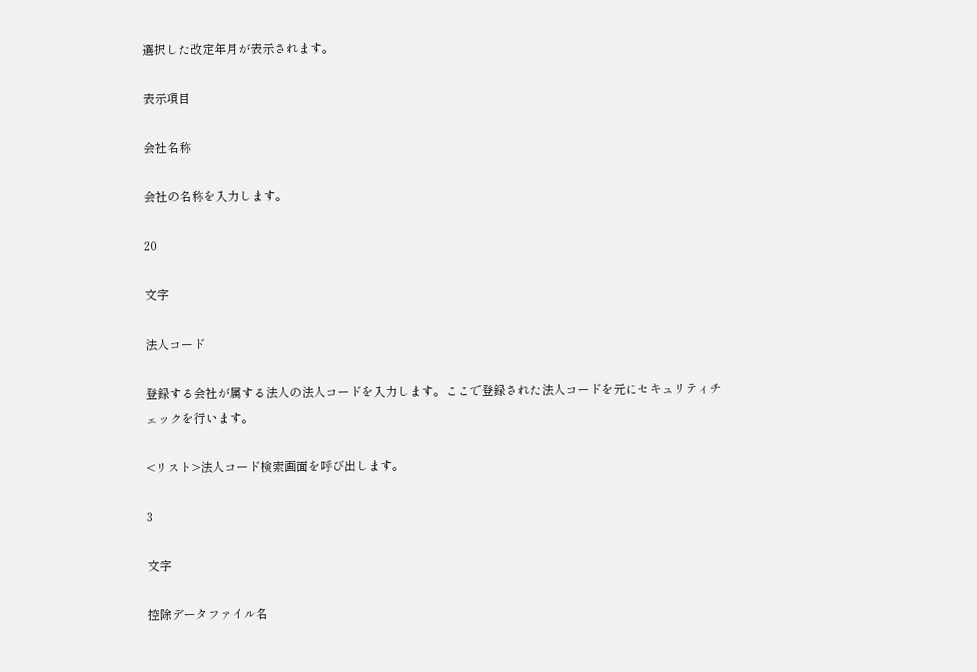選択した改定年月が表示されます。

表示項目

会社名称

会社の名称を入力します。

20

文字

法人コード

登録する会社が属する法人の法人コードを入力します。ここで登録された法人コードを元にセキュリティチェックを行います。

<リスト>法人コード検索画面を呼び出します。

3

文字

控除データファイル名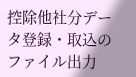控除他社分データ登録・取込のファイル出力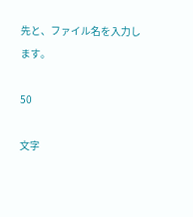先と、ファイル名を入力します。

50

文字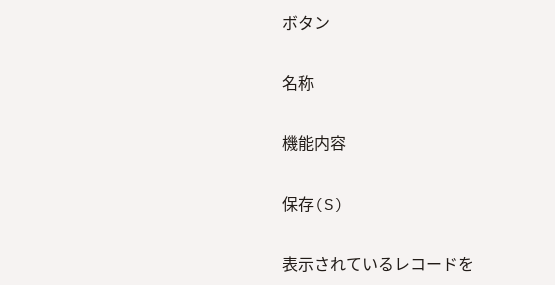ボタン

名称

機能内容

保存(S)

表示されているレコードを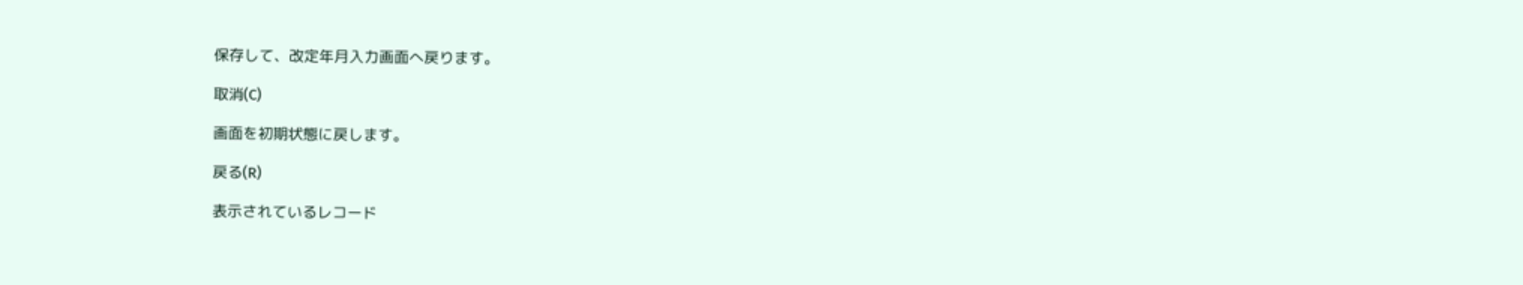保存して、改定年月入力画面へ戻ります。

取消(C)

画面を初期状態に戻します。

戻る(R)

表示されているレコード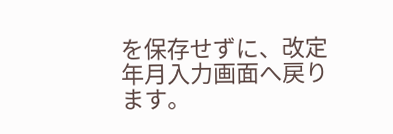を保存せずに、改定年月入力画面へ戻ります。